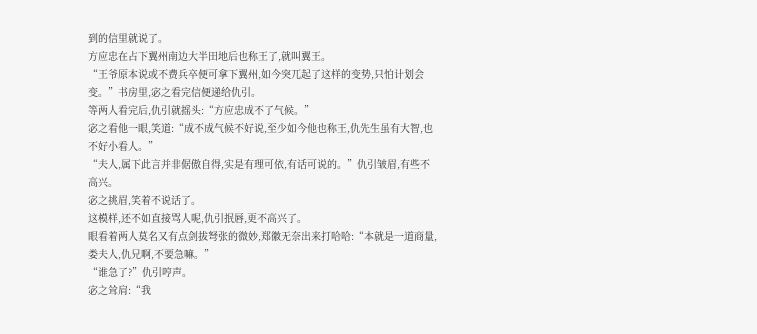到的信里就说了。
方应忠在占下翼州南边大半田地后也称王了,就叫翼王。
“王爷原本说或不费兵卒便可拿下翼州,如今突兀起了这样的变势,只怕计划会变。”书房里,宓之看完信便递给仇引。
等两人看完后,仇引就摇头:“方应忠成不了气候。”
宓之看他一眼,笑道:“成不成气候不好说,至少如今他也称王,仇先生虽有大智,也不好小看人。”
“夫人,属下此言并非倨傲自得,实是有理可依,有话可说的。”仇引皱眉,有些不高兴。
宓之挑眉,笑着不说话了。
这模样,还不如直接骂人呢,仇引抿唇,更不高兴了。
眼看着两人莫名又有点剑拔弩张的微妙,郑徽无奈出来打哈哈:“本就是一道商量,娄夫人,仇兄啊,不要急嘛。”
“谁急了?”仇引哼声。
宓之耸肩:“我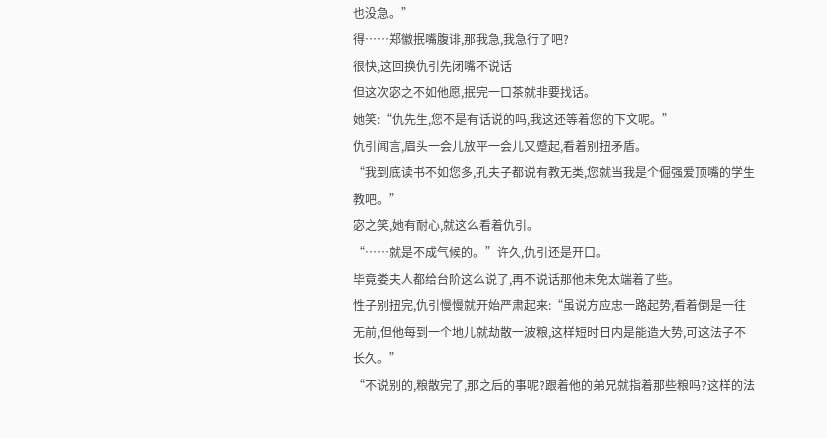也没急。”
得……郑徽抿嘴腹诽,那我急,我急行了吧?
很快,这回换仇引先闭嘴不说话
但这次宓之不如他愿,抿完一口茶就非要找话。
她笑:“仇先生,您不是有话说的吗,我这还等着您的下文呢。”
仇引闻言,眉头一会儿放平一会儿又蹙起,看着别扭矛盾。
“我到底读书不如您多,孔夫子都说有教无类,您就当我是个倔强爱顶嘴的学生教吧。”
宓之笑,她有耐心,就这么看着仇引。
“……就是不成气候的。”许久,仇引还是开口。
毕竟娄夫人都给台阶这么说了,再不说话那他未免太端着了些。
性子别扭完,仇引慢慢就开始严肃起来:“虽说方应忠一路起势,看着倒是一往无前,但他每到一个地儿就劫散一波粮,这样短时日内是能造大势,可这法子不长久。”
“不说别的,粮散完了,那之后的事呢?跟着他的弟兄就指着那些粮吗?这样的法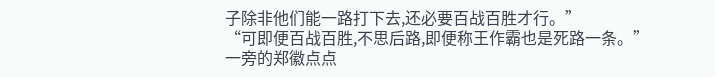子除非他们能一路打下去,还必要百战百胜才行。”
“可即便百战百胜,不思后路,即便称王作霸也是死路一条。”
一旁的郑徽点点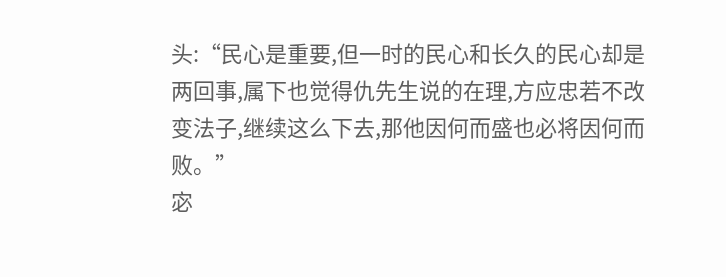头:“民心是重要,但一时的民心和长久的民心却是两回事,属下也觉得仇先生说的在理,方应忠若不改变法子,继续这么下去,那他因何而盛也必将因何而败。”
宓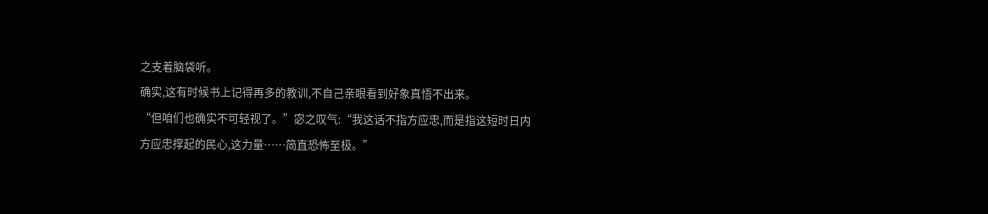之支着脑袋听。
确实,这有时候书上记得再多的教训,不自己亲眼看到好象真悟不出来。
“但咱们也确实不可轻视了。”宓之叹气:“我这话不指方应忠,而是指这短时日内方应忠撑起的民心,这力量……简直恐怖至极。”